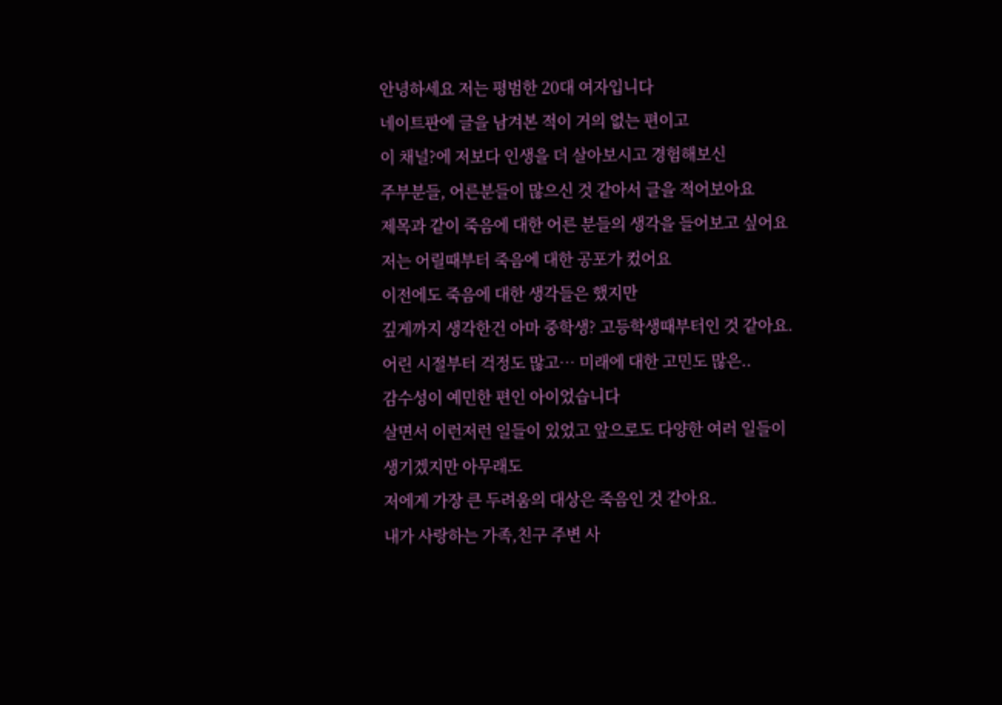안녕하세요 저는 평범한 20대 여자입니다
네이트판에 글을 남겨본 적이 거의 없는 편이고
이 채널?에 저보다 인생을 더 살아보시고 경험해보신
주부분들, 어른분들이 많으신 것 같아서 글을 적어보아요
제목과 같이 죽음에 대한 어른 분들의 생각을 들어보고 싶어요
저는 어릴때부터 죽음에 대한 공포가 컸어요
이전에도 죽음에 대한 생각들은 했지만
깊게까지 생각한건 아마 중학생? 고등학생때부터인 것 같아요.
어린 시절부터 걱정도 많고… 미래에 대한 고민도 많은..
감수성이 예민한 편인 아이었습니다
살면서 이런저런 일들이 있었고 앞으로도 다양한 여러 일들이
생기겠지만 아무래도
저에게 가장 큰 두려움의 대상은 죽음인 것 같아요.
내가 사랑하는 가족,친구 주변 사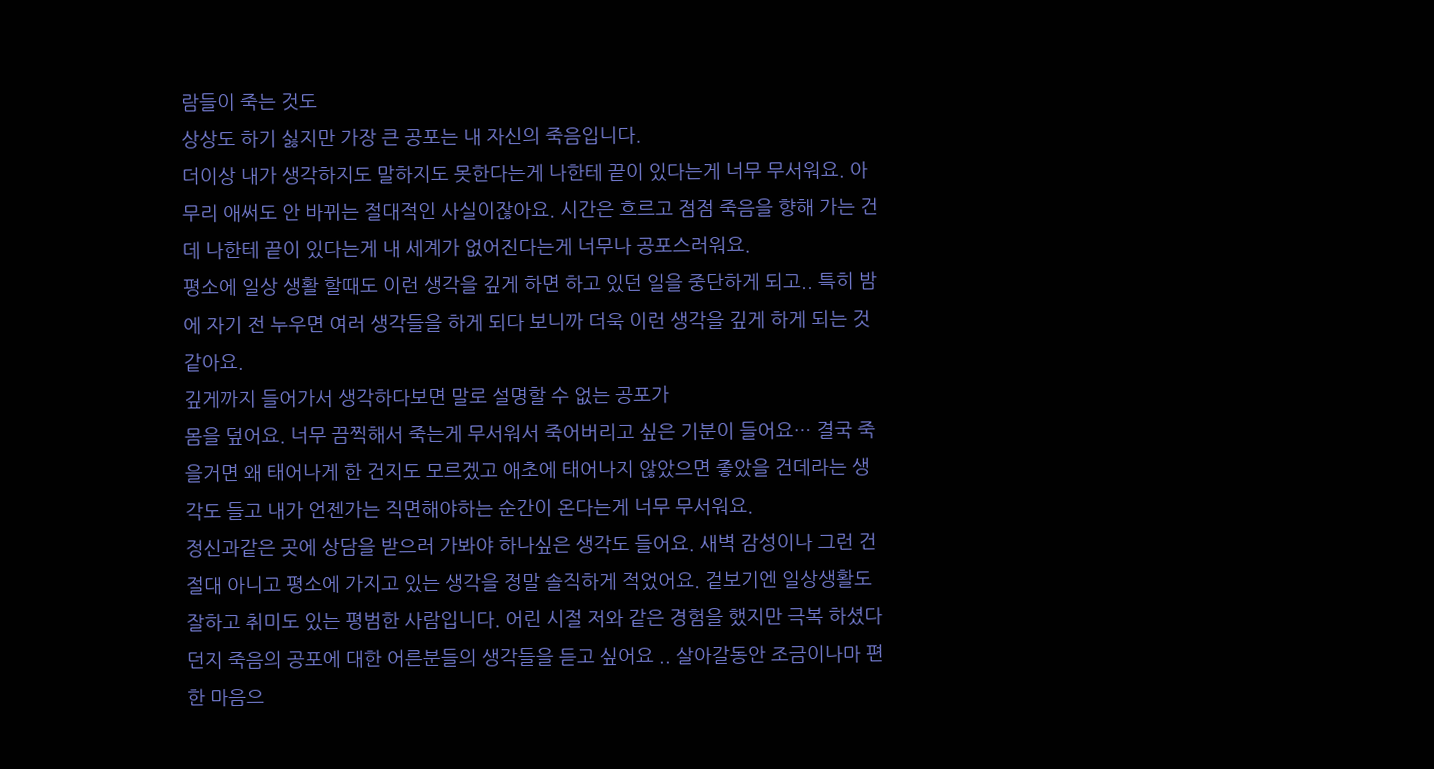람들이 죽는 것도
상상도 하기 싫지만 가장 큰 공포는 내 자신의 죽음입니다.
더이상 내가 생각하지도 말하지도 못한다는게 나한테 끝이 있다는게 너무 무서워요. 아무리 애써도 안 바뀌는 절대적인 사실이잖아요. 시간은 흐르고 점점 죽음을 향해 가는 건데 나한테 끝이 있다는게 내 세계가 없어진다는게 너무나 공포스러워요.
평소에 일상 생활 할때도 이런 생각을 깊게 하면 하고 있던 일을 중단하게 되고.. 특히 밤에 자기 전 누우면 여러 생각들을 하게 되다 보니까 더욱 이런 생각을 깊게 하게 되는 것 같아요.
깊게까지 들어가서 생각하다보면 말로 설명할 수 없는 공포가
몸을 덮어요. 너무 끔찍해서 죽는게 무서워서 죽어버리고 싶은 기분이 들어요… 결국 죽을거면 왜 태어나게 한 건지도 모르겠고 애초에 태어나지 않았으면 좋았을 건데라는 생각도 들고 내가 언젠가는 직면해야하는 순간이 온다는게 너무 무서워요.
정신과같은 곳에 상담을 받으러 가봐야 하나싶은 생각도 들어요. 새벽 감성이나 그런 건 절대 아니고 평소에 가지고 있는 생각을 정말 솔직하게 적었어요. 겉보기엔 일상생활도 잘하고 취미도 있는 평범한 사람입니다. 어린 시절 저와 같은 경험을 했지만 극복 하셨다던지 죽음의 공포에 대한 어른분들의 생각들을 듣고 싶어요 .. 살아갈동안 조금이나마 편한 마음으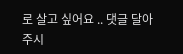로 살고 싶어요 .. 댓글 달아주시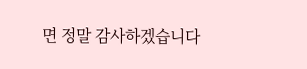면 정말 감사하겠습니다